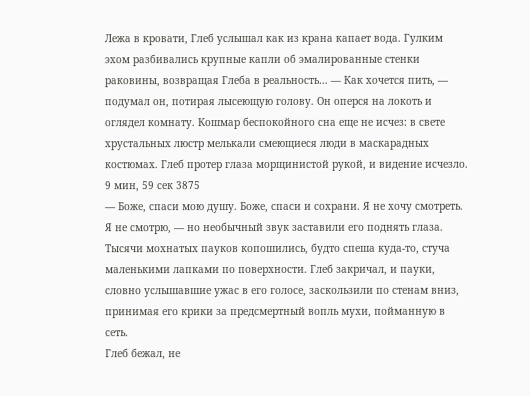Лежа в кровати, Глеб услышал как из крана капает вода. Гулким эхом разбивались крупные капли об эмалированные стенки раковины, возвращая Глеба в реальность… — Как хочется пить, — подумал он, потирая лысеющую голову. Он оперся на локоть и оглядел комнату. Кошмар беспокойного сна еще не исчез: в свете хрустальных люстр мелькали смеющиеся люди в маскарадных костюмах. Глеб протер глаза морщинистой рукой, и видение исчезло.
9 мин, 59 сек 3875
— Боже, спаси мою душу. Боже, спаси и сохрани. Я не хочу смотреть. Я не смотрю, — но необычный звук заставили его поднять глаза. Тысячи мохнатых пауков копошились, будто спеша куда-то, стуча маленькими лапками по поверхности. Глеб закричал, и пауки, словно услышавшие ужас в его голосе, заскользили по стенам вниз, принимая его крики за предсмертный вопль мухи, пойманную в сеть.
Глеб бежал, не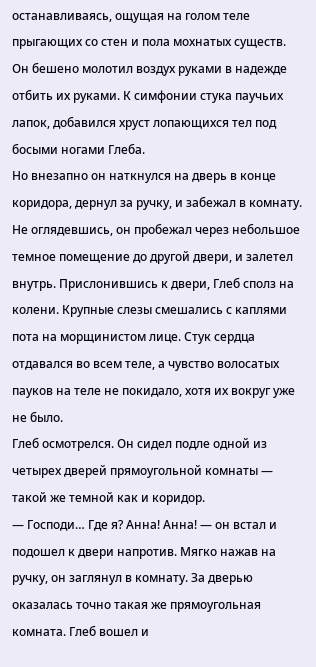останавливаясь, ощущая на голом теле прыгающих со стен и пола мохнатых существ. Он бешено молотил воздух руками в надежде отбить их руками. К симфонии стука паучьих лапок, добавился хруст лопающихся тел под босыми ногами Глеба.
Но внезапно он наткнулся на дверь в конце коридора, дернул за ручку, и забежал в комнату. Не оглядевшись, он пробежал через небольшое темное помещение до другой двери, и залетел внутрь. Прислонившись к двери, Глеб сполз на колени. Крупные слезы смешались с каплями пота на морщинистом лице. Стук сердца отдавался во всем теле, а чувство волосатых пауков на теле не покидало, хотя их вокруг уже не было.
Глеб осмотрелся. Он сидел подле одной из четырех дверей прямоугольной комнаты — такой же темной как и коридор.
— Господи… Где я? Анна! Анна! — он встал и подошел к двери напротив. Мягко нажав на ручку, он заглянул в комнату. За дверью оказалась точно такая же прямоугольная комната. Глеб вошел и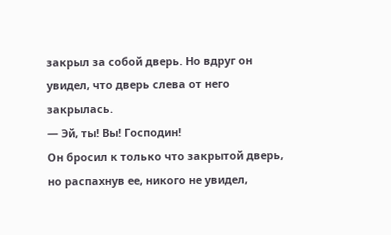закрыл за собой дверь. Но вдруг он увидел, что дверь слева от него закрылась.
— Эй, ты! Вы! Господин!
Он бросил к только что закрытой дверь, но распахнув ее, никого не увидел,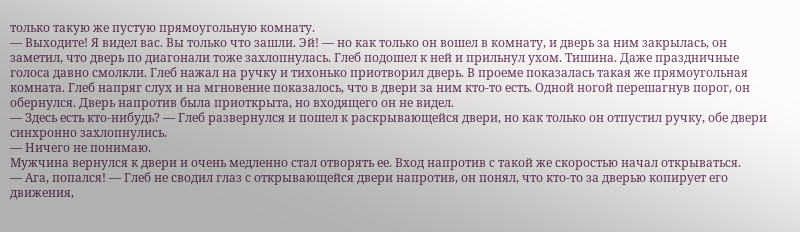только такую же пустую прямоугольную комнату.
— Выходите! Я видел вас. Вы только что зашли. Эй! — но как только он вошел в комнату, и дверь за ним закрылась, он заметил, что дверь по диагонали тоже захлопнулась. Глеб подошел к ней и прильнул ухом. Тишина. Даже праздничные голоса давно смолкли. Глеб нажал на ручку и тихонько приотворил дверь. В проеме показалась такая же прямоугольная комната. Глеб напряг слух и на мгновение показалось, что в двери за ним кто-то есть. Одной ногой перешагнув порог, он обернулся. Дверь напротив была приоткрыта, но входящего он не видел.
— Здесь есть кто-нибудь? — Глеб развернулся и пошел к раскрывающейся двери, но как только он отпустил ручку, обе двери синхронно захлопнулись.
— Ничего не понимаю.
Мужчина вернулся к двери и очень медленно стал отворять ее. Вход напротив с такой же скоростью начал открываться.
— Ага, попался! — Глеб не сводил глаз с открывающейся двери напротив, он понял, что кто-то за дверью копирует его движения,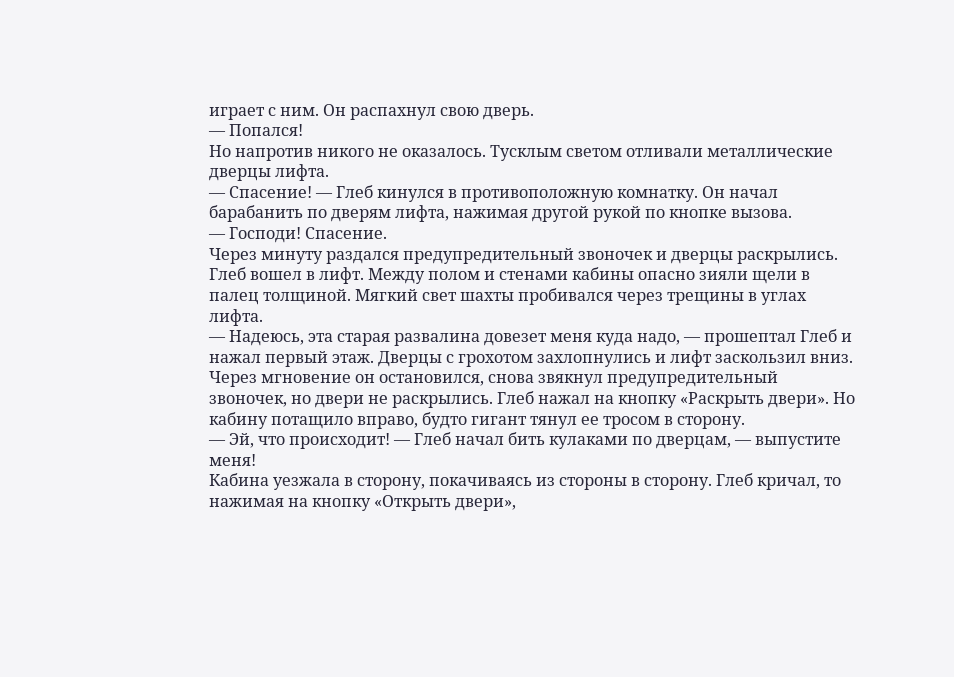играет с ним. Он распахнул свою дверь.
— Попался!
Но напротив никого не оказалось. Тусклым светом отливали металлические дверцы лифта.
— Спасение! — Глеб кинулся в противоположную комнатку. Он начал барабанить по дверям лифта, нажимая другой рукой по кнопке вызова.
— Господи! Спасение.
Через минуту раздался предупредительный звоночек и дверцы раскрылись.
Глеб вошел в лифт. Между полом и стенами кабины опасно зияли щели в палец толщиной. Мягкий свет шахты пробивался через трещины в углах лифта.
— Надеюсь, эта старая развалина довезет меня куда надо, — прошептал Глеб и нажал первый этаж. Дверцы с грохотом захлопнулись и лифт заскользил вниз. Через мгновение он остановился, снова звякнул предупредительный звоночек, но двери не раскрылись. Глеб нажал на кнопку «Раскрыть двери». Но кабину потащило вправо, будто гигант тянул ее тросом в сторону.
— Эй, что происходит! — Глеб начал бить кулаками по дверцам, — выпустите меня!
Кабина уезжала в сторону, покачиваясь из стороны в сторону. Глеб кричал, то нажимая на кнопку «Открыть двери»,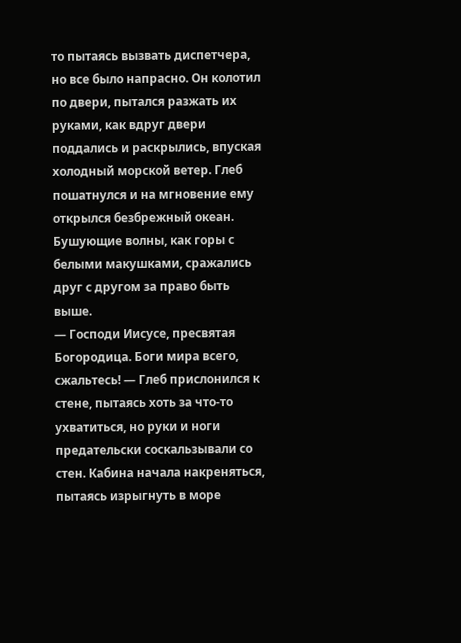то пытаясь вызвать диспетчера, но все было напрасно. Он колотил по двери, пытался разжать их руками, как вдруг двери поддались и раскрылись, впуская холодный морской ветер. Глеб пошатнулся и на мгновение ему открылся безбрежный океан. Бушующие волны, как горы с белыми макушками, сражались друг с другом за право быть выше.
— Господи Иисусе, пресвятая Богородица. Боги мира всего, сжальтесь! — Глеб прислонился к стене, пытаясь хоть за что-то ухватиться, но руки и ноги предательски соскальзывали со стен. Кабина начала накреняться, пытаясь изрыгнуть в море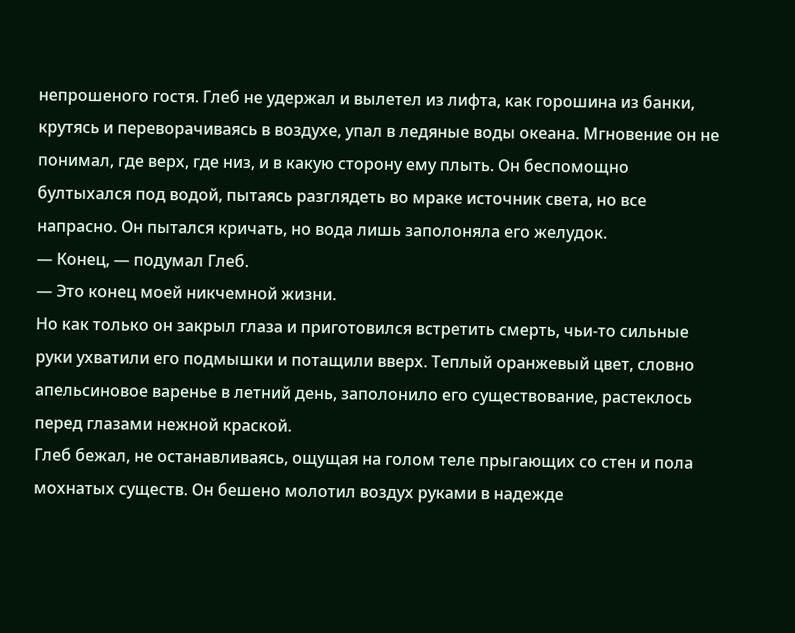непрошеного гостя. Глеб не удержал и вылетел из лифта, как горошина из банки, крутясь и переворачиваясь в воздухе, упал в ледяные воды океана. Мгновение он не понимал, где верх, где низ, и в какую сторону ему плыть. Он беспомощно бултыхался под водой, пытаясь разглядеть во мраке источник света, но все напрасно. Он пытался кричать, но вода лишь заполоняла его желудок.
— Конец, — подумал Глеб.
— Это конец моей никчемной жизни.
Но как только он закрыл глаза и приготовился встретить смерть, чьи-то сильные руки ухватили его подмышки и потащили вверх. Теплый оранжевый цвет, словно апельсиновое варенье в летний день, заполонило его существование, растеклось перед глазами нежной краской.
Глеб бежал, не останавливаясь, ощущая на голом теле прыгающих со стен и пола мохнатых существ. Он бешено молотил воздух руками в надежде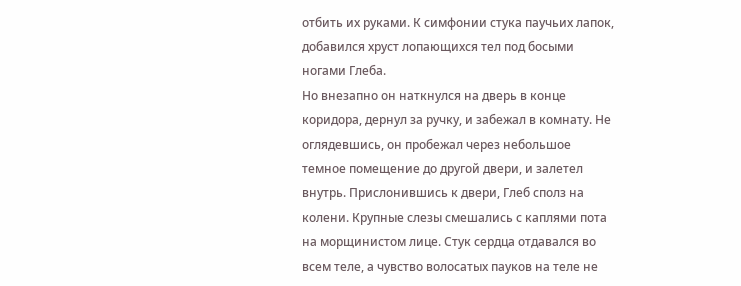отбить их руками. К симфонии стука паучьих лапок, добавился хруст лопающихся тел под босыми ногами Глеба.
Но внезапно он наткнулся на дверь в конце коридора, дернул за ручку, и забежал в комнату. Не оглядевшись, он пробежал через небольшое темное помещение до другой двери, и залетел внутрь. Прислонившись к двери, Глеб сполз на колени. Крупные слезы смешались с каплями пота на морщинистом лице. Стук сердца отдавался во всем теле, а чувство волосатых пауков на теле не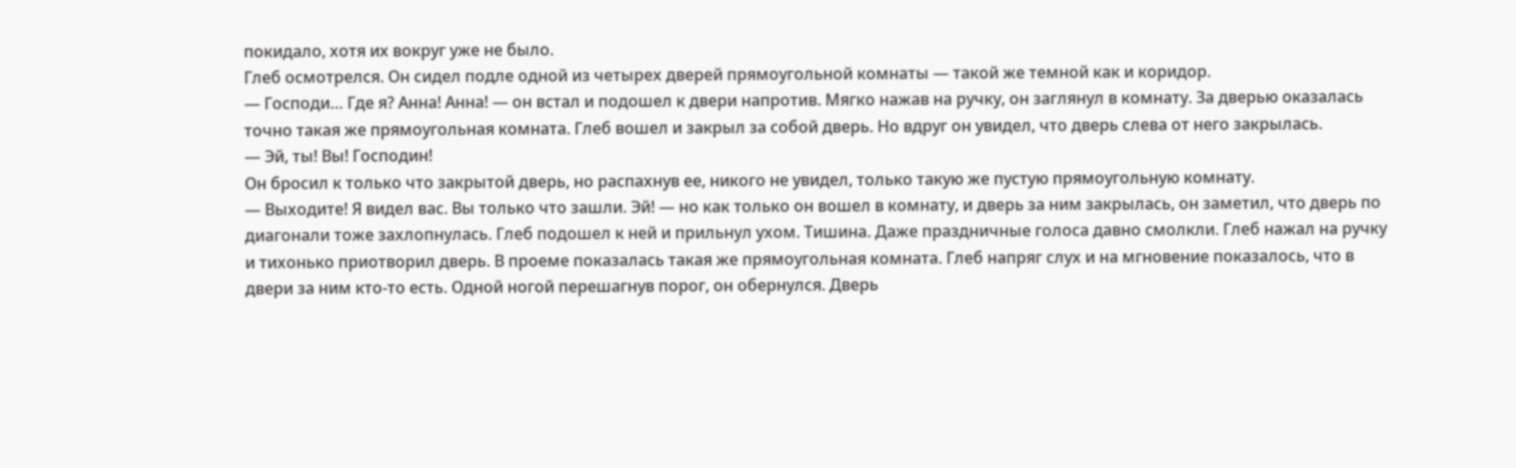покидало, хотя их вокруг уже не было.
Глеб осмотрелся. Он сидел подле одной из четырех дверей прямоугольной комнаты — такой же темной как и коридор.
— Господи… Где я? Анна! Анна! — он встал и подошел к двери напротив. Мягко нажав на ручку, он заглянул в комнату. За дверью оказалась точно такая же прямоугольная комната. Глеб вошел и закрыл за собой дверь. Но вдруг он увидел, что дверь слева от него закрылась.
— Эй, ты! Вы! Господин!
Он бросил к только что закрытой дверь, но распахнув ее, никого не увидел, только такую же пустую прямоугольную комнату.
— Выходите! Я видел вас. Вы только что зашли. Эй! — но как только он вошел в комнату, и дверь за ним закрылась, он заметил, что дверь по диагонали тоже захлопнулась. Глеб подошел к ней и прильнул ухом. Тишина. Даже праздничные голоса давно смолкли. Глеб нажал на ручку и тихонько приотворил дверь. В проеме показалась такая же прямоугольная комната. Глеб напряг слух и на мгновение показалось, что в двери за ним кто-то есть. Одной ногой перешагнув порог, он обернулся. Дверь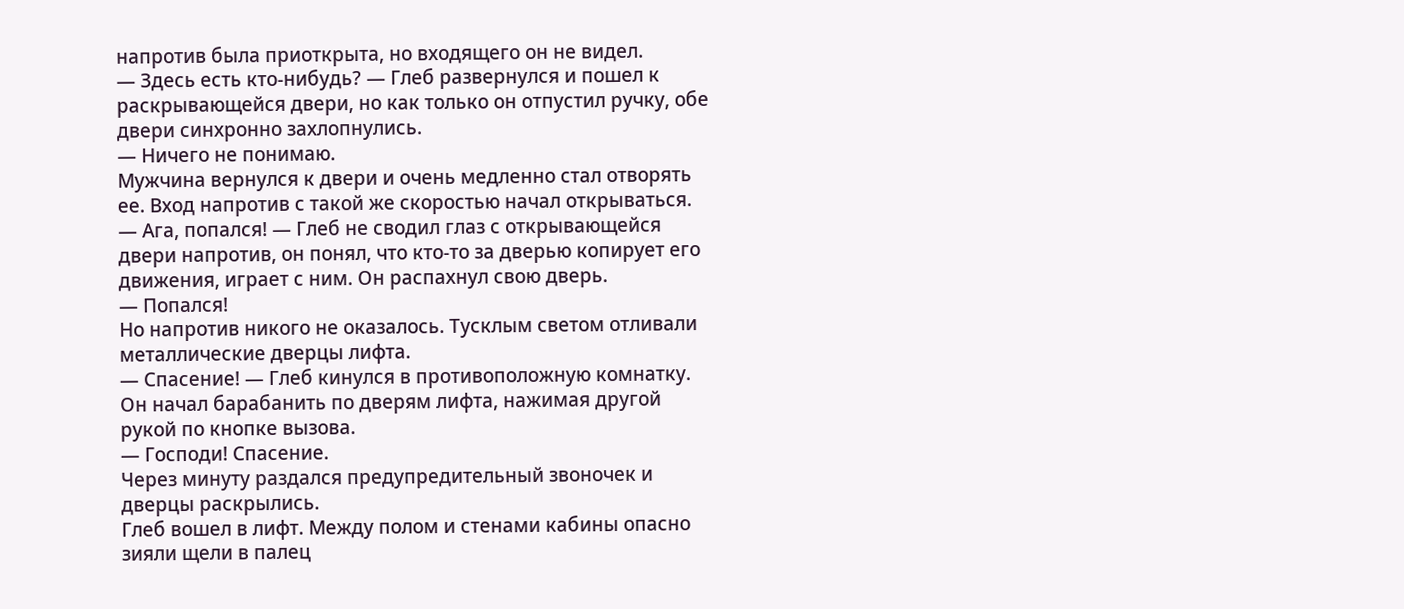напротив была приоткрыта, но входящего он не видел.
— Здесь есть кто-нибудь? — Глеб развернулся и пошел к раскрывающейся двери, но как только он отпустил ручку, обе двери синхронно захлопнулись.
— Ничего не понимаю.
Мужчина вернулся к двери и очень медленно стал отворять ее. Вход напротив с такой же скоростью начал открываться.
— Ага, попался! — Глеб не сводил глаз с открывающейся двери напротив, он понял, что кто-то за дверью копирует его движения, играет с ним. Он распахнул свою дверь.
— Попался!
Но напротив никого не оказалось. Тусклым светом отливали металлические дверцы лифта.
— Спасение! — Глеб кинулся в противоположную комнатку. Он начал барабанить по дверям лифта, нажимая другой рукой по кнопке вызова.
— Господи! Спасение.
Через минуту раздался предупредительный звоночек и дверцы раскрылись.
Глеб вошел в лифт. Между полом и стенами кабины опасно зияли щели в палец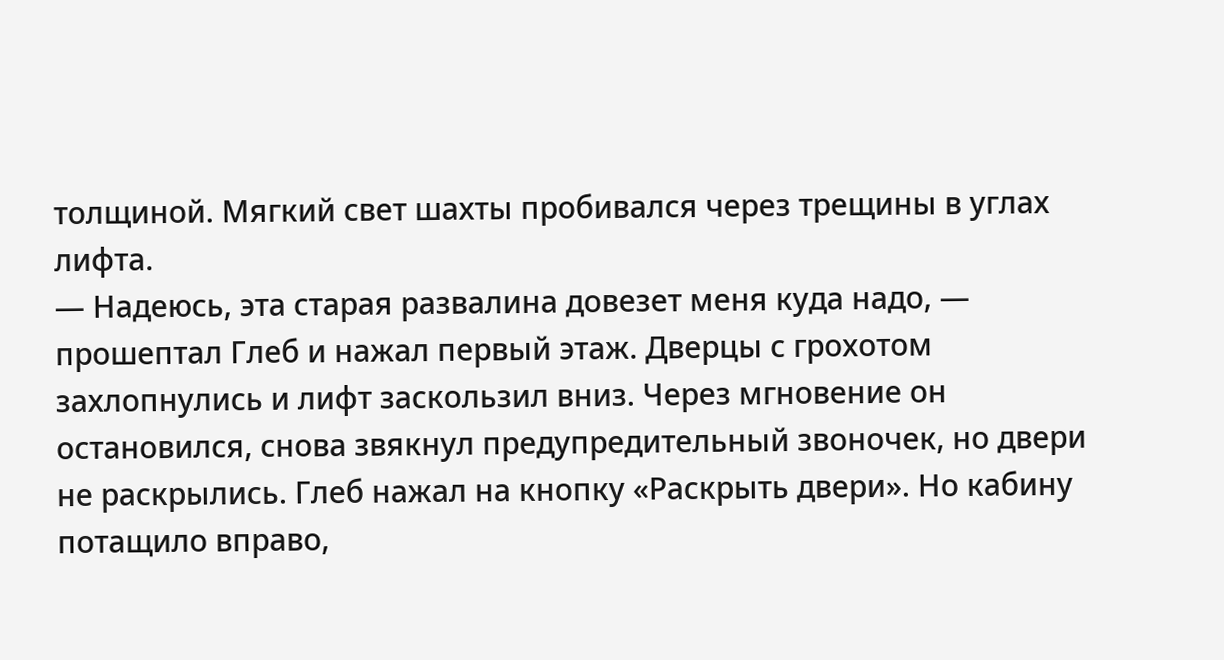толщиной. Мягкий свет шахты пробивался через трещины в углах лифта.
— Надеюсь, эта старая развалина довезет меня куда надо, — прошептал Глеб и нажал первый этаж. Дверцы с грохотом захлопнулись и лифт заскользил вниз. Через мгновение он остановился, снова звякнул предупредительный звоночек, но двери не раскрылись. Глеб нажал на кнопку «Раскрыть двери». Но кабину потащило вправо,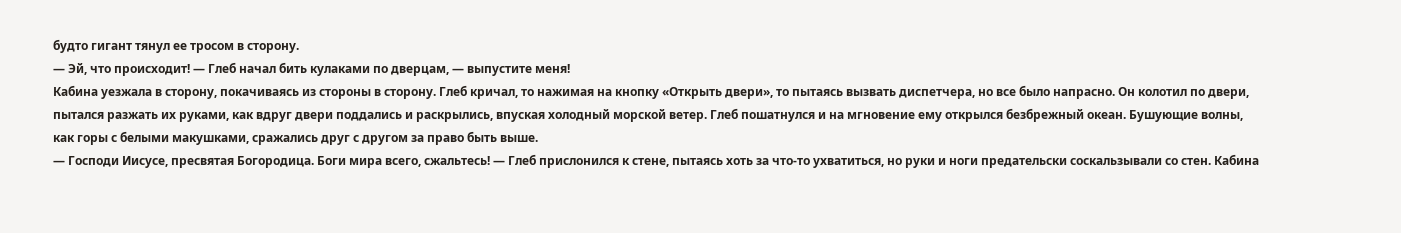будто гигант тянул ее тросом в сторону.
— Эй, что происходит! — Глеб начал бить кулаками по дверцам, — выпустите меня!
Кабина уезжала в сторону, покачиваясь из стороны в сторону. Глеб кричал, то нажимая на кнопку «Открыть двери», то пытаясь вызвать диспетчера, но все было напрасно. Он колотил по двери, пытался разжать их руками, как вдруг двери поддались и раскрылись, впуская холодный морской ветер. Глеб пошатнулся и на мгновение ему открылся безбрежный океан. Бушующие волны, как горы с белыми макушками, сражались друг с другом за право быть выше.
— Господи Иисусе, пресвятая Богородица. Боги мира всего, сжальтесь! — Глеб прислонился к стене, пытаясь хоть за что-то ухватиться, но руки и ноги предательски соскальзывали со стен. Кабина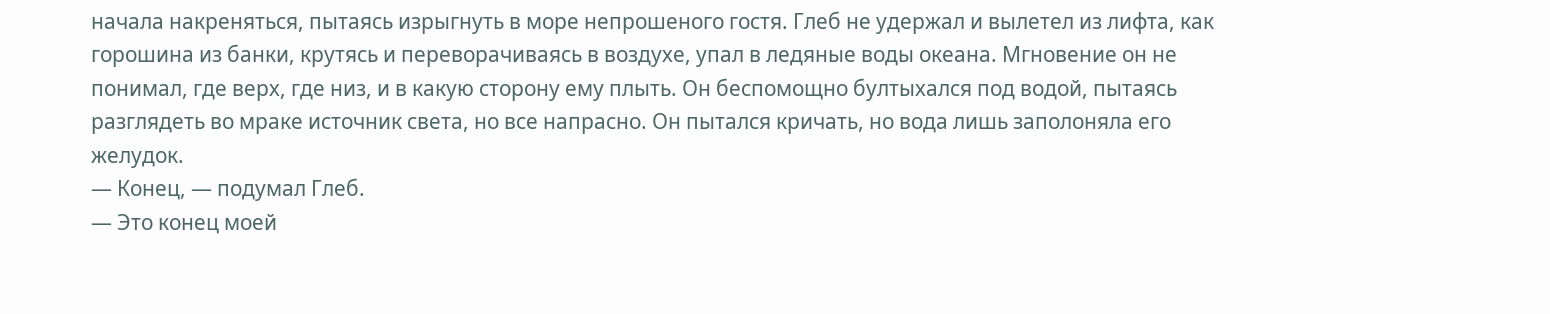начала накреняться, пытаясь изрыгнуть в море непрошеного гостя. Глеб не удержал и вылетел из лифта, как горошина из банки, крутясь и переворачиваясь в воздухе, упал в ледяные воды океана. Мгновение он не понимал, где верх, где низ, и в какую сторону ему плыть. Он беспомощно бултыхался под водой, пытаясь разглядеть во мраке источник света, но все напрасно. Он пытался кричать, но вода лишь заполоняла его желудок.
— Конец, — подумал Глеб.
— Это конец моей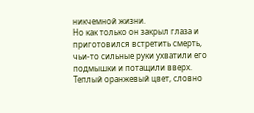никчемной жизни.
Но как только он закрыл глаза и приготовился встретить смерть, чьи-то сильные руки ухватили его подмышки и потащили вверх. Теплый оранжевый цвет, словно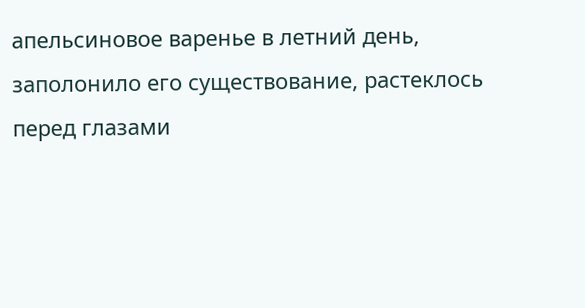апельсиновое варенье в летний день, заполонило его существование, растеклось перед глазами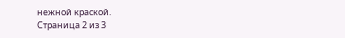нежной краской.
Страница 2 из 3